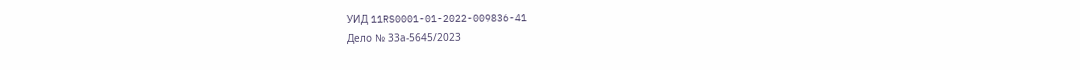УИД 11RS0001-01-2022-009836-41
Дело № 33а-5645/2023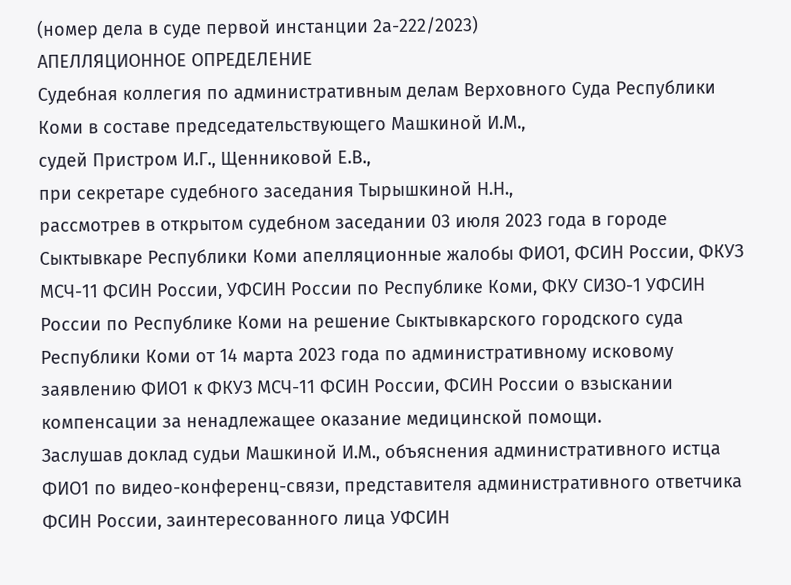(номер дела в суде первой инстанции 2а-222/2023)
АПЕЛЛЯЦИОННОЕ ОПРЕДЕЛЕНИЕ
Судебная коллегия по административным делам Верховного Суда Республики Коми в составе председательствующего Машкиной И.М.,
судей Пристром И.Г., Щенниковой Е.В.,
при секретаре судебного заседания Тырышкиной Н.Н.,
рассмотрев в открытом судебном заседании 03 июля 2023 года в городе Сыктывкаре Республики Коми апелляционные жалобы ФИО1, ФСИН России, ФКУЗ МСЧ-11 ФСИН России, УФСИН России по Республике Коми, ФКУ СИЗО-1 УФСИН России по Республике Коми на решение Сыктывкарского городского суда Республики Коми от 14 марта 2023 года по административному исковому заявлению ФИО1 к ФКУЗ МСЧ-11 ФСИН России, ФСИН России о взыскании компенсации за ненадлежащее оказание медицинской помощи.
Заслушав доклад судьи Машкиной И.М., объяснения административного истца ФИО1 по видео-конференц-связи, представителя административного ответчика ФСИН России, заинтересованного лица УФСИН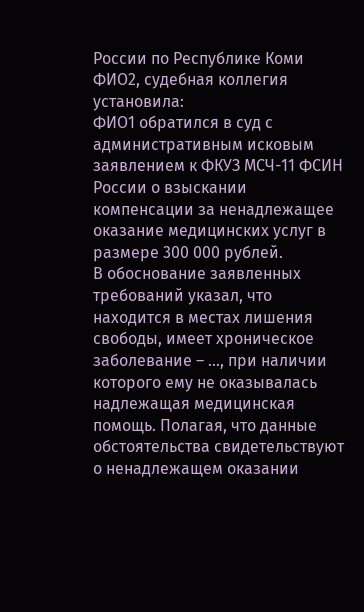России по Республике Коми ФИО2, судебная коллегия
установила:
ФИО1 обратился в суд с административным исковым заявлением к ФКУЗ МСЧ-11 ФСИН России о взыскании компенсации за ненадлежащее оказание медицинских услуг в размере 300 000 рублей.
В обоснование заявленных требований указал, что находится в местах лишения свободы, имеет хроническое заболевание – ..., при наличии которого ему не оказывалась надлежащая медицинская помощь. Полагая, что данные обстоятельства свидетельствуют о ненадлежащем оказании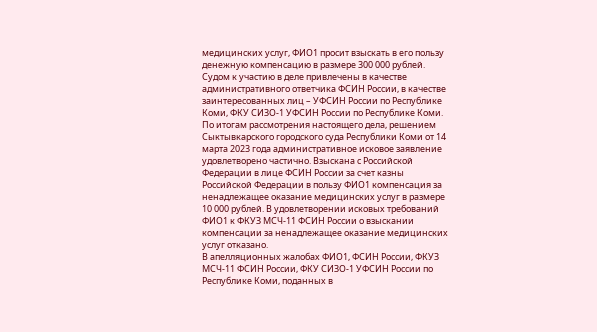медицинских услуг, ФИО1 просит взыскать в его пользу денежную компенсацию в размере 300 000 рублей.
Судом к участию в деле привлечены в качестве административного ответчика ФСИН России, в качестве заинтересованных лиц – УФСИН России по Республике Коми, ФКУ СИЗО-1 УФСИН России по Республике Коми.
По итогам рассмотрения настоящего дела, решением Сыктывкарского городского суда Республики Коми от 14 марта 2023 года административное исковое заявление удовлетворено частично. Взыскана с Российской Федерации в лице ФСИН России за счет казны Российской Федерации в пользу ФИО1 компенсация за ненадлежащее оказание медицинских услуг в размере 10 000 рублей. В удовлетворении исковых требований ФИО1 к ФКУЗ МСЧ-11 ФСИН России о взыскании компенсации за ненадлежащее оказание медицинских услуг отказано.
В апелляционных жалобах ФИО1, ФСИН России, ФКУЗ МСЧ-11 ФСИН России, ФКУ СИЗО-1 УФСИН России по Республике Коми, поданных в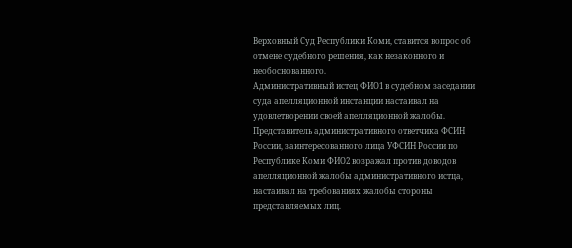Верховный Суд Республики Коми, ставится вопрос об отмене судебного решения, как незаконного и необоснованного.
Административный истец ФИО1 в судебном заседании суда апелляционной инстанции настаивал на удовлетворении своей апелляционной жалобы.
Представитель административного ответчика ФСИН России, заинтересованного лица УФСИН России по Республике Коми ФИО2 возражал против доводов апелляционной жалобы административного истца, настаивал на требованиях жалобы стороны представляемых лиц.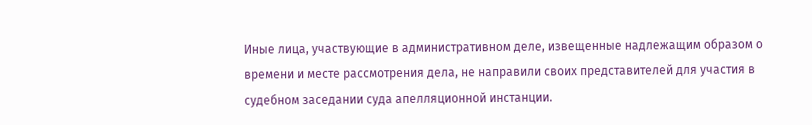Иные лица, участвующие в административном деле, извещенные надлежащим образом о времени и месте рассмотрения дела, не направили своих представителей для участия в судебном заседании суда апелляционной инстанции.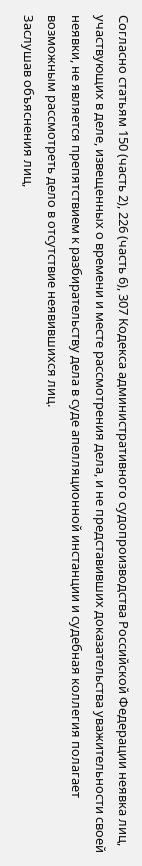Согласно статьям 150 (часть 2), 226 (часть 6), 307 Кодекса административного судопроизводства Российской Федерации неявка лиц, участвующих в деле, извещенных о времени и месте рассмотрения дела, и не представивших доказательства уважительности своей неявки, не является препятствием к разбирательству дела в суде апелляционной инстанции и судебная коллегия полагает возможным рассмотреть дело в отсутствие неявившихся лиц.
Заслушав объяснения лиц,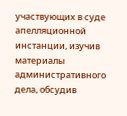участвующих в суде апелляционной инстанции, изучив материалы административного дела, обсудив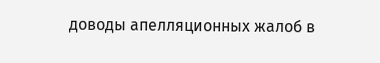доводы апелляционных жалоб в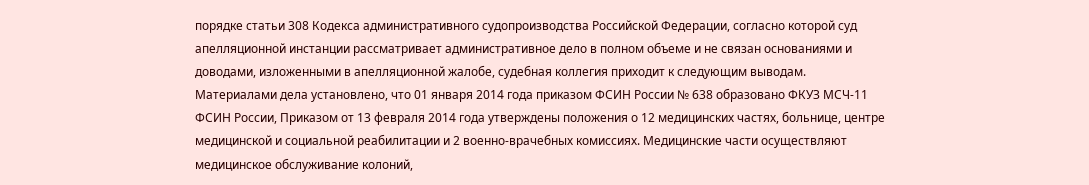порядке статьи 308 Кодекса административного судопроизводства Российской Федерации, согласно которой суд апелляционной инстанции рассматривает административное дело в полном объеме и не связан основаниями и доводами, изложенными в апелляционной жалобе, судебная коллегия приходит к следующим выводам.
Материалами дела установлено, что 01 января 2014 года приказом ФСИН России № 638 образовано ФКУЗ МСЧ-11 ФСИН России, Приказом от 13 февраля 2014 года утверждены положения о 12 медицинских частях, больнице, центре медицинской и социальной реабилитации и 2 военно-врачебных комиссиях. Медицинские части осуществляют медицинское обслуживание колоний,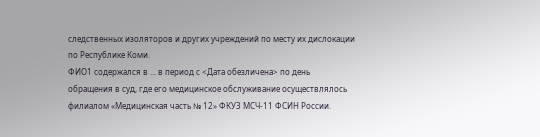следственных изоляторов и других учреждений по месту их дислокации по Республике Коми.
ФИО1 содержался в ... в период с <Дата обезличена> по день обращения в суд, где его медицинское обслуживание осуществлялось филиалом «Медицинская часть № 12» ФКУЗ МСЧ-11 ФСИН России.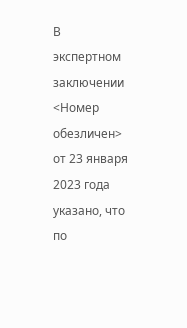В экспертном заключении <Номер обезличен> от 23 января 2023 года указано, что по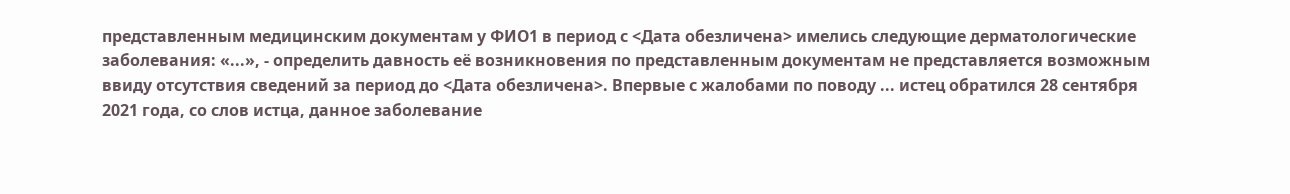представленным медицинским документам у ФИО1 в период с <Дата обезличена> имелись следующие дерматологические заболевания: «...», - определить давность её возникновения по представленным документам не представляется возможным ввиду отсутствия сведений за период до <Дата обезличена>. Впервые с жалобами по поводу ... истец обратился 28 сентября 2021 года, со слов истца, данное заболевание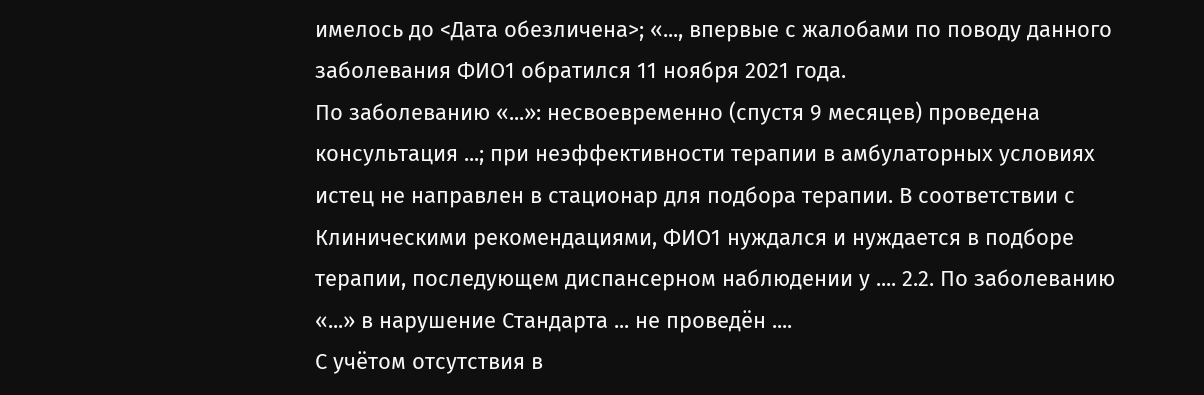имелось до <Дата обезличена>; «..., впервые с жалобами по поводу данного заболевания ФИО1 обратился 11 ноября 2021 года.
По заболеванию «...»: несвоевременно (спустя 9 месяцев) проведена консультация ...; при неэффективности терапии в амбулаторных условиях истец не направлен в стационар для подбора терапии. В соответствии с Клиническими рекомендациями, ФИО1 нуждался и нуждается в подборе терапии, последующем диспансерном наблюдении у .... 2.2. По заболеванию «...» в нарушение Стандарта ... не проведён ....
С учётом отсутствия в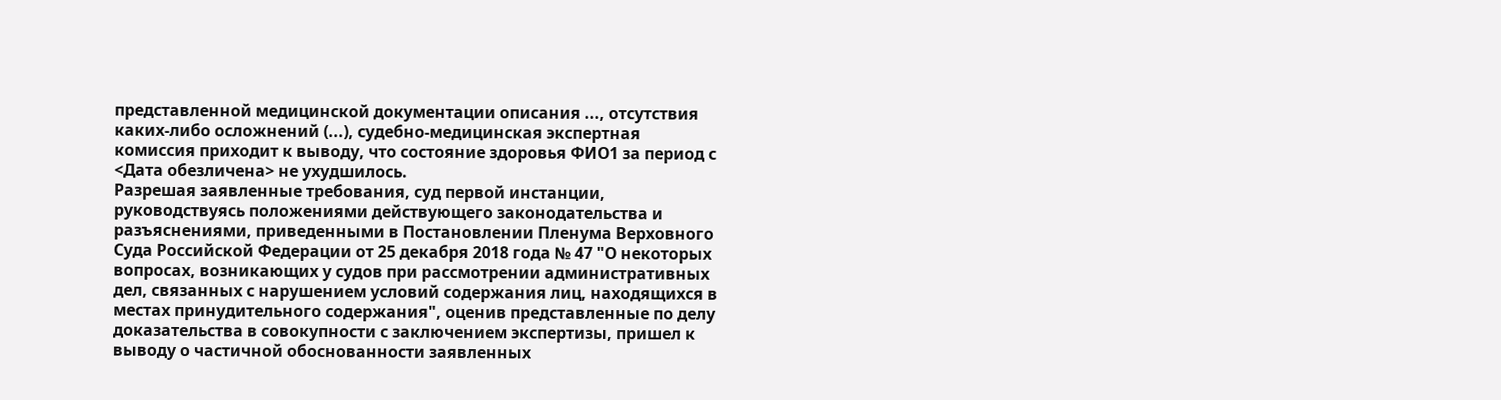представленной медицинской документации описания ..., отсутствия каких-либо осложнений (...), судебно-медицинская экспертная комиссия приходит к выводу, что состояние здоровья ФИО1 за период с <Дата обезличена> не ухудшилось.
Разрешая заявленные требования, суд первой инстанции, руководствуясь положениями действующего законодательства и разъяснениями, приведенными в Постановлении Пленума Верховного Суда Российской Федерации от 25 декабря 2018 года № 47 "О некоторых вопросах, возникающих у судов при рассмотрении административных дел, связанных с нарушением условий содержания лиц, находящихся в местах принудительного содержания", оценив представленные по делу доказательства в совокупности с заключением экспертизы, пришел к выводу о частичной обоснованности заявленных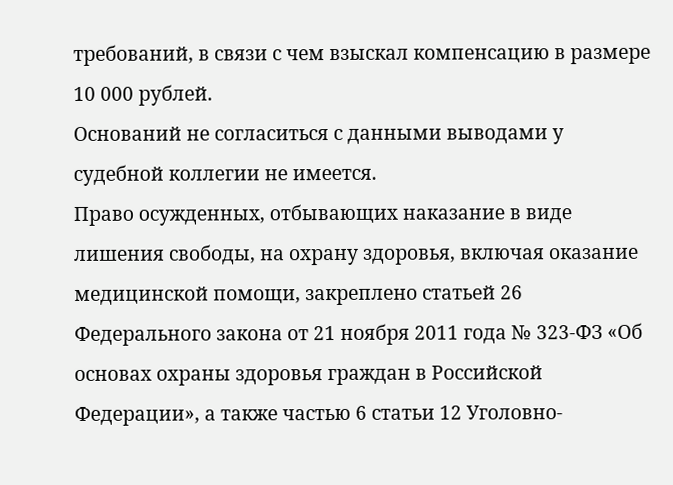требований, в связи с чем взыскал компенсацию в размере 10 000 рублей.
Оснований не согласиться с данными выводами у судебной коллегии не имеется.
Право осужденных, отбывающих наказание в виде лишения свободы, на охрану здоровья, включая оказание медицинской помощи, закреплено статьей 26 Федерального закона от 21 ноября 2011 года № 323-ФЗ «Об основах охраны здоровья граждан в Российской Федерации», а также частью 6 статьи 12 Уголовно-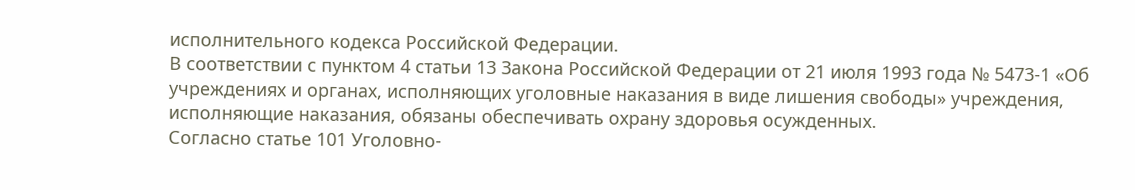исполнительного кодекса Российской Федерации.
В соответствии с пунктом 4 статьи 13 Закона Российской Федерации от 21 июля 1993 года № 5473-1 «Об учреждениях и органах, исполняющих уголовные наказания в виде лишения свободы» учреждения, исполняющие наказания, обязаны обеспечивать охрану здоровья осужденных.
Согласно статье 101 Уголовно-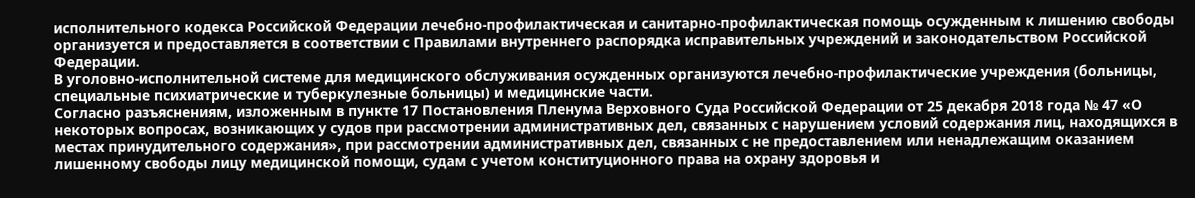исполнительного кодекса Российской Федерации лечебно-профилактическая и санитарно-профилактическая помощь осужденным к лишению свободы организуется и предоставляется в соответствии с Правилами внутреннего распорядка исправительных учреждений и законодательством Российской Федерации.
В уголовно-исполнительной системе для медицинского обслуживания осужденных организуются лечебно-профилактические учреждения (больницы, специальные психиатрические и туберкулезные больницы) и медицинские части.
Согласно разъяснениям, изложенным в пункте 17 Постановления Пленума Верховного Суда Российской Федерации от 25 декабря 2018 года № 47 «О некоторых вопросах, возникающих у судов при рассмотрении административных дел, связанных с нарушением условий содержания лиц, находящихся в местах принудительного содержания», при рассмотрении административных дел, связанных с не предоставлением или ненадлежащим оказанием лишенному свободы лицу медицинской помощи, судам с учетом конституционного права на охрану здоровья и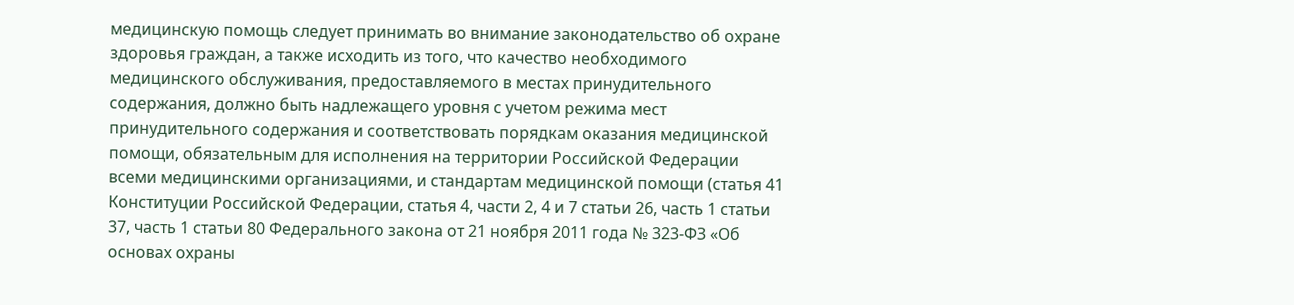медицинскую помощь следует принимать во внимание законодательство об охране здоровья граждан, а также исходить из того, что качество необходимого медицинского обслуживания, предоставляемого в местах принудительного содержания, должно быть надлежащего уровня с учетом режима мест принудительного содержания и соответствовать порядкам оказания медицинской помощи, обязательным для исполнения на территории Российской Федерации всеми медицинскими организациями, и стандартам медицинской помощи (статья 41 Конституции Российской Федерации, статья 4, части 2, 4 и 7 статьи 26, часть 1 статьи 37, часть 1 статьи 80 Федерального закона от 21 ноября 2011 года № 323-ФЗ «Об основах охраны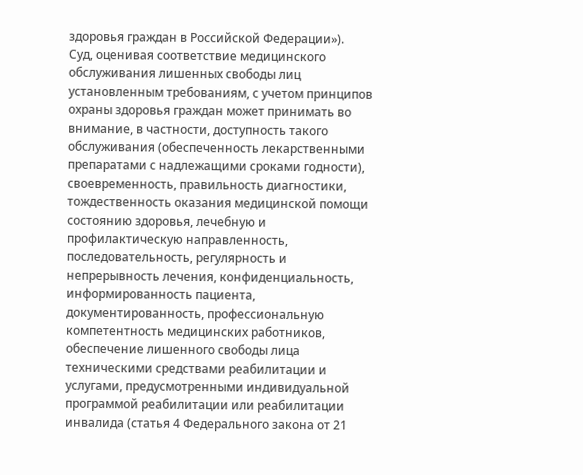здоровья граждан в Российской Федерации»).
Суд, оценивая соответствие медицинского обслуживания лишенных свободы лиц установленным требованиям, с учетом принципов охраны здоровья граждан может принимать во внимание, в частности, доступность такого обслуживания (обеспеченность лекарственными препаратами с надлежащими сроками годности), своевременность, правильность диагностики, тождественность оказания медицинской помощи состоянию здоровья, лечебную и профилактическую направленность, последовательность, регулярность и непрерывность лечения, конфиденциальность, информированность пациента, документированность, профессиональную компетентность медицинских работников, обеспечение лишенного свободы лица техническими средствами реабилитации и услугами, предусмотренными индивидуальной программой реабилитации или реабилитации инвалида (статья 4 Федерального закона от 21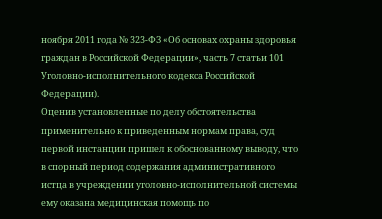ноября 2011 года № 323-ФЗ «Об основах охраны здоровья граждан в Российской Федерации», часть 7 статьи 101 Уголовно-исполнительного кодекса Российской Федерации).
Оценив установленные по делу обстоятельства применительно к приведенным нормам права, суд первой инстанции пришел к обоснованному выводу, что в спорный период содержания административного истца в учреждении уголовно-исполнительной системы ему оказана медицинская помощь по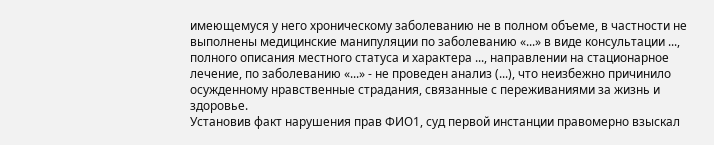имеющемуся у него хроническому заболеванию не в полном объеме, в частности не выполнены медицинские манипуляции по заболеванию «...» в виде консультации ..., полного описания местного статуса и характера ..., направлении на стационарное лечение, по заболеванию «...» - не проведен анализ (...), что неизбежно причинило осужденному нравственные страдания, связанные с переживаниями за жизнь и здоровье.
Установив факт нарушения прав ФИО1, суд первой инстанции правомерно взыскал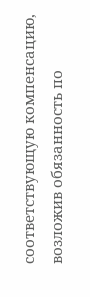соответствующую компенсацию, возложив обязанность по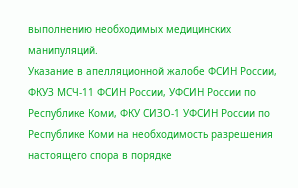выполнению необходимых медицинских манипуляций.
Указание в апелляционной жалобе ФСИН России, ФКУЗ МСЧ-11 ФСИН России, УФСИН России по Республике Коми, ФКУ СИЗО-1 УФСИН России по Республике Коми на необходимость разрешения настоящего спора в порядке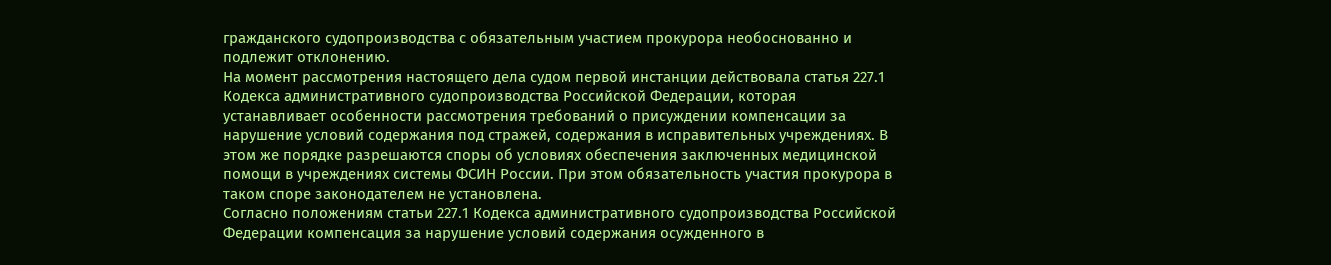гражданского судопроизводства с обязательным участием прокурора необоснованно и подлежит отклонению.
На момент рассмотрения настоящего дела судом первой инстанции действовала статья 227.1 Кодекса административного судопроизводства Российской Федерации, которая устанавливает особенности рассмотрения требований о присуждении компенсации за нарушение условий содержания под стражей, содержания в исправительных учреждениях. В этом же порядке разрешаются споры об условиях обеспечения заключенных медицинской помощи в учреждениях системы ФСИН России. При этом обязательность участия прокурора в таком споре законодателем не установлена.
Согласно положениям статьи 227.1 Кодекса административного судопроизводства Российской Федерации компенсация за нарушение условий содержания осужденного в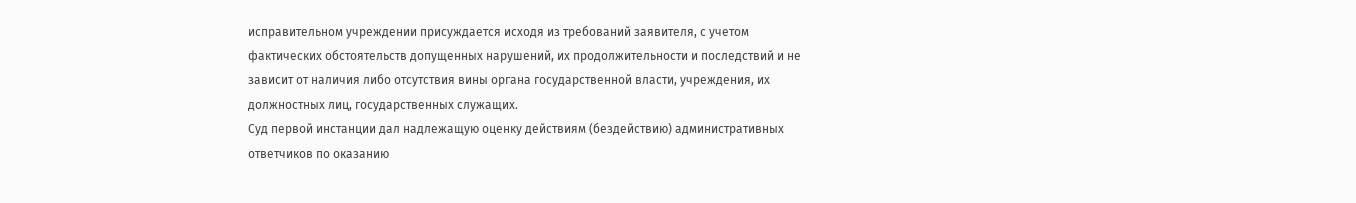исправительном учреждении присуждается исходя из требований заявителя, с учетом фактических обстоятельств допущенных нарушений, их продолжительности и последствий и не зависит от наличия либо отсутствия вины органа государственной власти, учреждения, их должностных лиц, государственных служащих.
Суд первой инстанции дал надлежащую оценку действиям (бездействию) административных ответчиков по оказанию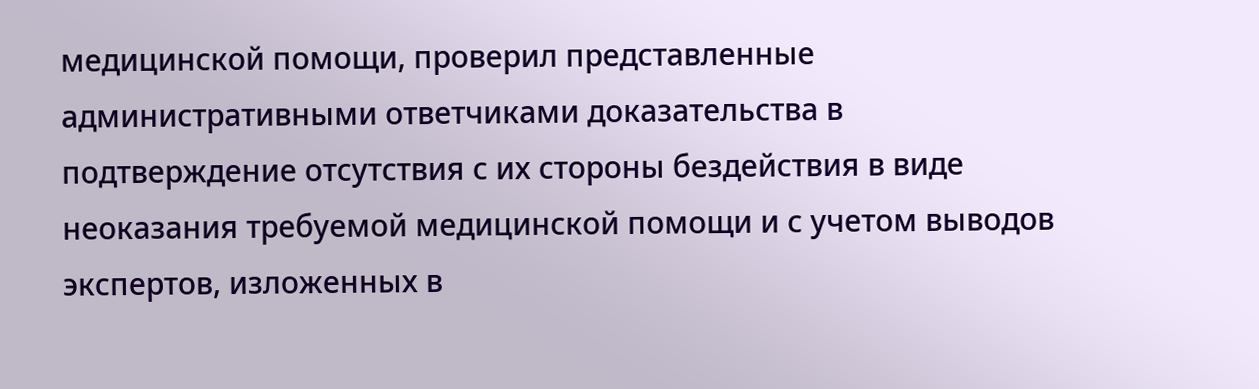медицинской помощи, проверил представленные административными ответчиками доказательства в подтверждение отсутствия с их стороны бездействия в виде неоказания требуемой медицинской помощи и с учетом выводов экспертов, изложенных в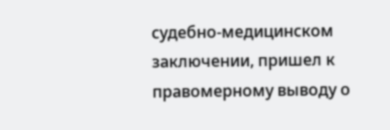судебно-медицинском заключении, пришел к правомерному выводу о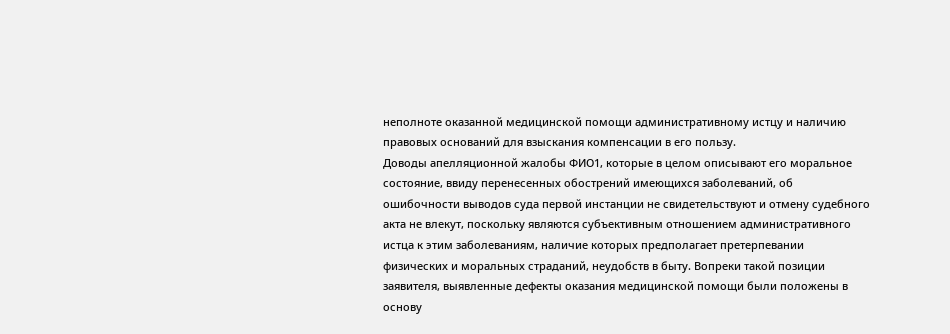неполноте оказанной медицинской помощи административному истцу и наличию правовых оснований для взыскания компенсации в его пользу.
Доводы апелляционной жалобы ФИО1, которые в целом описывают его моральное состояние, ввиду перенесенных обострений имеющихся заболеваний, об ошибочности выводов суда первой инстанции не свидетельствуют и отмену судебного акта не влекут, поскольку являются субъективным отношением административного истца к этим заболеваниям, наличие которых предполагает претерпевании физических и моральных страданий, неудобств в быту. Вопреки такой позиции заявителя, выявленные дефекты оказания медицинской помощи были положены в основу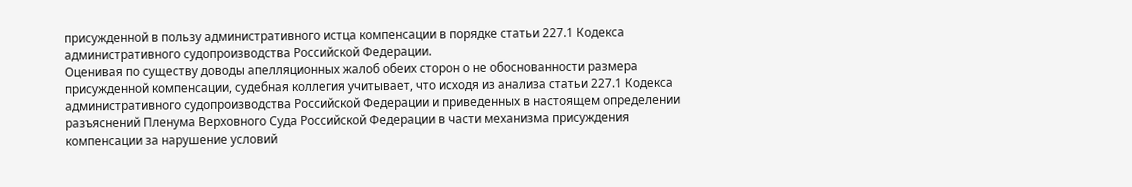присужденной в пользу административного истца компенсации в порядке статьи 227.1 Кодекса административного судопроизводства Российской Федерации.
Оценивая по существу доводы апелляционных жалоб обеих сторон о не обоснованности размера присужденной компенсации, судебная коллегия учитывает, что исходя из анализа статьи 227.1 Кодекса административного судопроизводства Российской Федерации и приведенных в настоящем определении разъяснений Пленума Верховного Суда Российской Федерации в части механизма присуждения компенсации за нарушение условий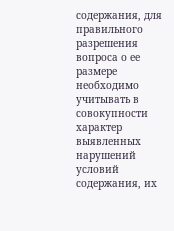содержания, для правильного разрешения вопроса о ее размере необходимо учитывать в совокупности характер выявленных нарушений условий содержания, их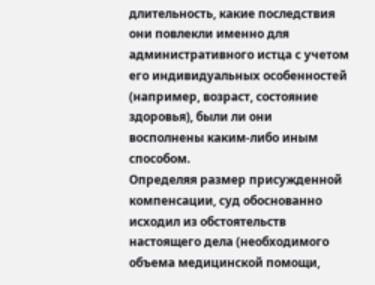длительность, какие последствия они повлекли именно для административного истца с учетом его индивидуальных особенностей (например, возраст, состояние здоровья), были ли они восполнены каким-либо иным способом.
Определяя размер присужденной компенсации, суд обоснованно исходил из обстоятельств настоящего дела (необходимого объема медицинской помощи,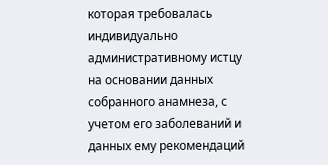которая требовалась индивидуально административному истцу на основании данных собранного анамнеза, с учетом его заболеваний и данных ему рекомендаций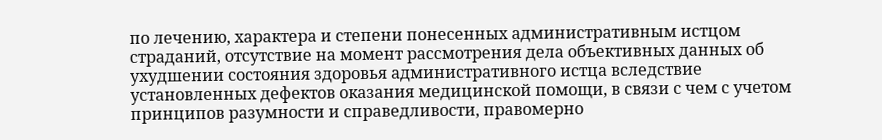по лечению, характера и степени понесенных административным истцом страданий, отсутствие на момент рассмотрения дела объективных данных об ухудшении состояния здоровья административного истца вследствие установленных дефектов оказания медицинской помощи, в связи с чем с учетом принципов разумности и справедливости, правомерно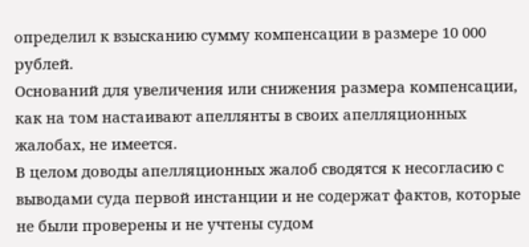определил к взысканию сумму компенсации в размере 10 000 рублей.
Оснований для увеличения или снижения размера компенсации, как на том настаивают апеллянты в своих апелляционных жалобах, не имеется.
В целом доводы апелляционных жалоб сводятся к несогласию с выводами суда первой инстанции и не содержат фактов, которые не были проверены и не учтены судом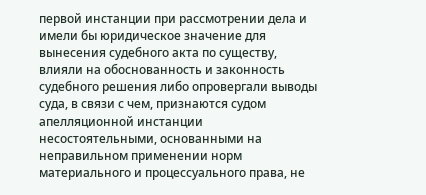первой инстанции при рассмотрении дела и имели бы юридическое значение для вынесения судебного акта по существу, влияли на обоснованность и законность судебного решения либо опровергали выводы суда, в связи с чем, признаются судом апелляционной инстанции несостоятельными, основанными на неправильном применении норм материального и процессуального права, не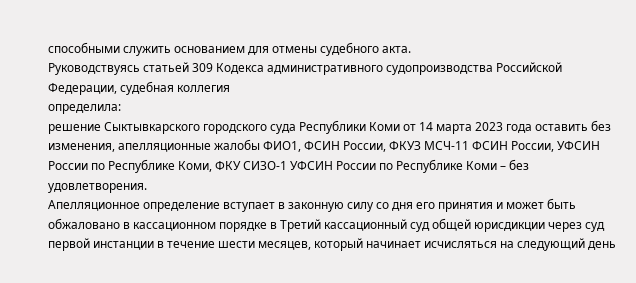способными служить основанием для отмены судебного акта.
Руководствуясь статьей 309 Кодекса административного судопроизводства Российской Федерации, судебная коллегия
определила:
решение Сыктывкарского городского суда Республики Коми от 14 марта 2023 года оставить без изменения, апелляционные жалобы ФИО1, ФСИН России, ФКУЗ МСЧ-11 ФСИН России, УФСИН России по Республике Коми, ФКУ СИЗО-1 УФСИН России по Республике Коми – без удовлетворения.
Апелляционное определение вступает в законную силу со дня его принятия и может быть обжаловано в кассационном порядке в Третий кассационный суд общей юрисдикции через суд первой инстанции в течение шести месяцев, который начинает исчисляться на следующий день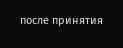после принятия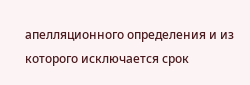апелляционного определения и из которого исключается срок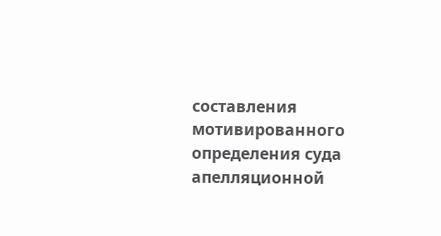составления мотивированного определения суда апелляционной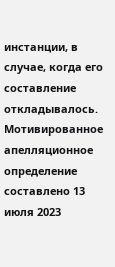инстанции, в случае, когда его составление откладывалось.
Мотивированное апелляционное определение составлено 13 июля 2023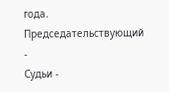года.
Председательствующий -
Судьи -